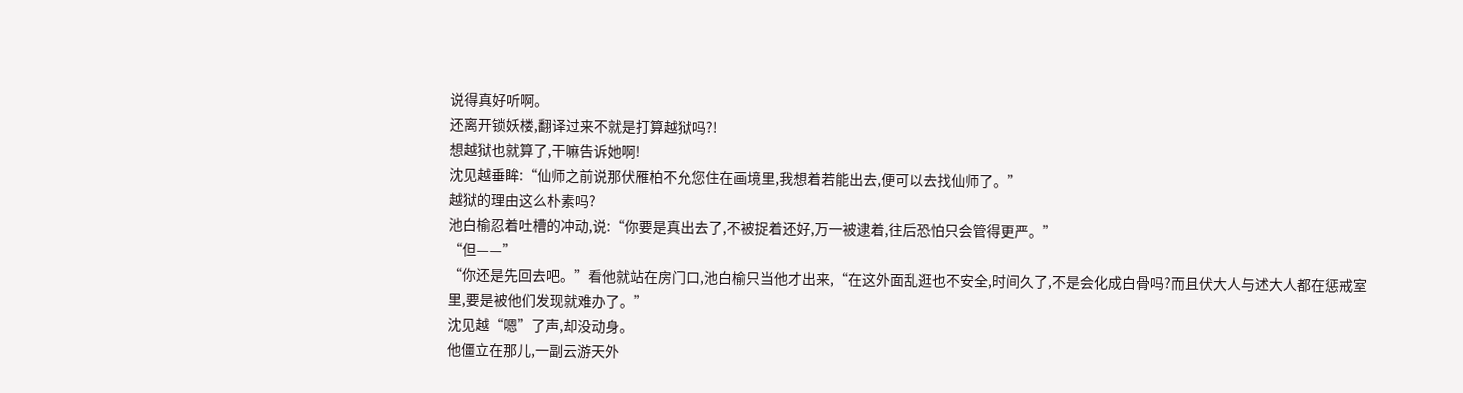说得真好听啊。
还离开锁妖楼,翻译过来不就是打算越狱吗?!
想越狱也就算了,干嘛告诉她啊!
沈见越垂眸:“仙师之前说那伏雁柏不允您住在画境里,我想着若能出去,便可以去找仙师了。”
越狱的理由这么朴素吗?
池白榆忍着吐槽的冲动,说:“你要是真出去了,不被捉着还好,万一被逮着,往后恐怕只会管得更严。”
“但——”
“你还是先回去吧。”看他就站在房门口,池白榆只当他才出来,“在这外面乱逛也不安全,时间久了,不是会化成白骨吗?而且伏大人与述大人都在惩戒室里,要是被他们发现就难办了。”
沈见越“嗯”了声,却没动身。
他僵立在那儿,一副云游天外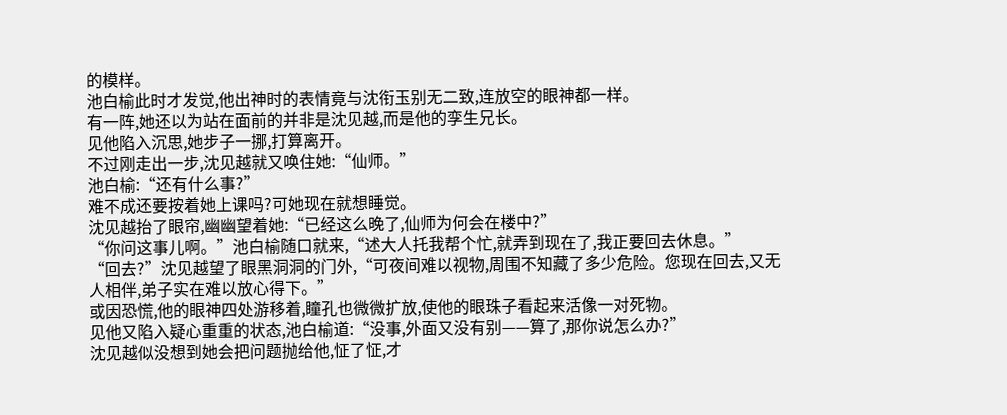的模样。
池白榆此时才发觉,他出神时的表情竟与沈衔玉别无二致,连放空的眼神都一样。
有一阵,她还以为站在面前的并非是沈见越,而是他的孪生兄长。
见他陷入沉思,她步子一挪,打算离开。
不过刚走出一步,沈见越就又唤住她:“仙师。”
池白榆:“还有什么事?”
难不成还要按着她上课吗?可她现在就想睡觉。
沈见越抬了眼帘,幽幽望着她:“已经这么晚了,仙师为何会在楼中?”
“你问这事儿啊。”池白榆随口就来,“述大人托我帮个忙,就弄到现在了,我正要回去休息。”
“回去?”沈见越望了眼黑洞洞的门外,“可夜间难以视物,周围不知藏了多少危险。您现在回去,又无人相伴,弟子实在难以放心得下。”
或因恐慌,他的眼神四处游移着,瞳孔也微微扩放,使他的眼珠子看起来活像一对死物。
见他又陷入疑心重重的状态,池白榆道:“没事,外面又没有别——算了,那你说怎么办?”
沈见越似没想到她会把问题抛给他,怔了怔,才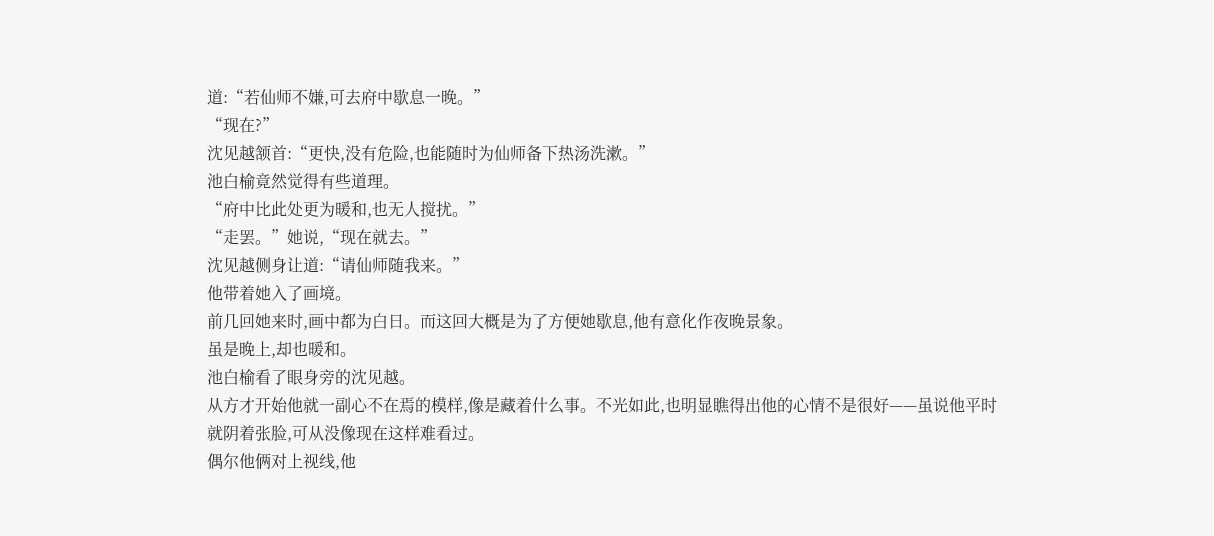道:“若仙师不嫌,可去府中歇息一晚。”
“现在?”
沈见越颔首:“更快,没有危险,也能随时为仙师备下热汤洗漱。”
池白榆竟然觉得有些道理。
“府中比此处更为暖和,也无人搅扰。”
“走罢。”她说,“现在就去。”
沈见越侧身让道:“请仙师随我来。”
他带着她入了画境。
前几回她来时,画中都为白日。而这回大概是为了方便她歇息,他有意化作夜晚景象。
虽是晚上,却也暖和。
池白榆看了眼身旁的沈见越。
从方才开始他就一副心不在焉的模样,像是藏着什么事。不光如此,也明显瞧得出他的心情不是很好——虽说他平时就阴着张脸,可从没像现在这样难看过。
偶尔他俩对上视线,他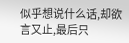似乎想说什么话,却欲言又止,最后只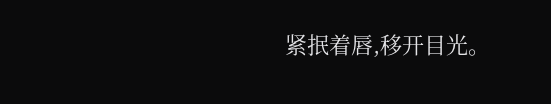紧抿着唇,移开目光。